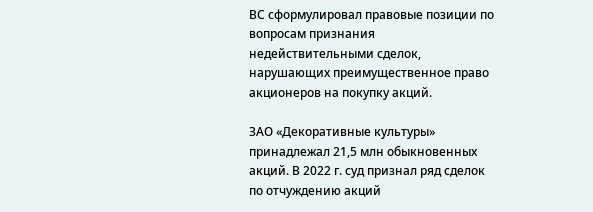ВС сформулировал правовые позиции по вопросам признания недействительными сделок, нарушающих преимущественное право акционеров на покупку акций.

ЗАО «Декоративные культуры» принадлежал 21,5 млн обыкновенных акций. В 2022 г. суд признал ряд сделок по отчуждению акций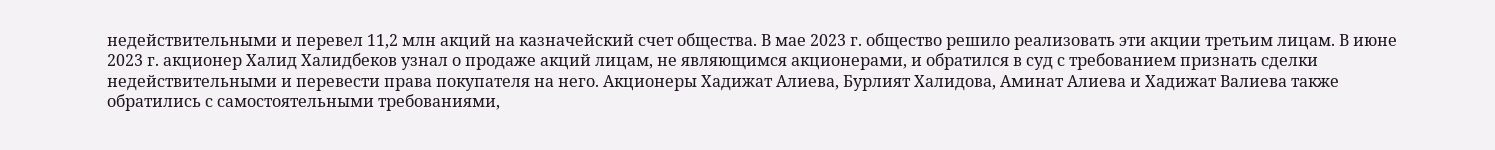недействительными и перевел 11,2 млн акций на казначейский счет общества. В мае 2023 г. общество решило реализовать эти акции третьим лицам. В июне 2023 г. акционер Халид Халидбеков узнал о продаже акций лицам, не являющимся акционерами, и обратился в суд с требованием признать сделки недействительными и перевести права покупателя на него. Акционеры Хадижат Алиева, Бурлият Халидова, Аминат Алиева и Хадижат Валиева также обратились с самостоятельными требованиями,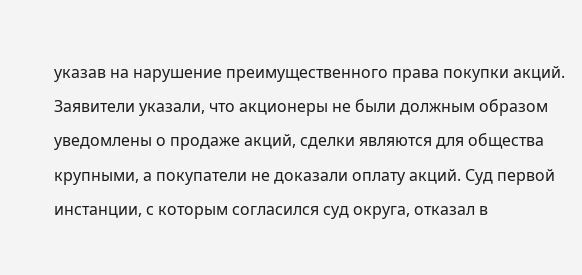указав на нарушение преимущественного права покупки акций. Заявители указали, что акционеры не были должным образом уведомлены о продаже акций, сделки являются для общества крупными, а покупатели не доказали оплату акций. Суд первой инстанции, с которым согласился суд округа, отказал в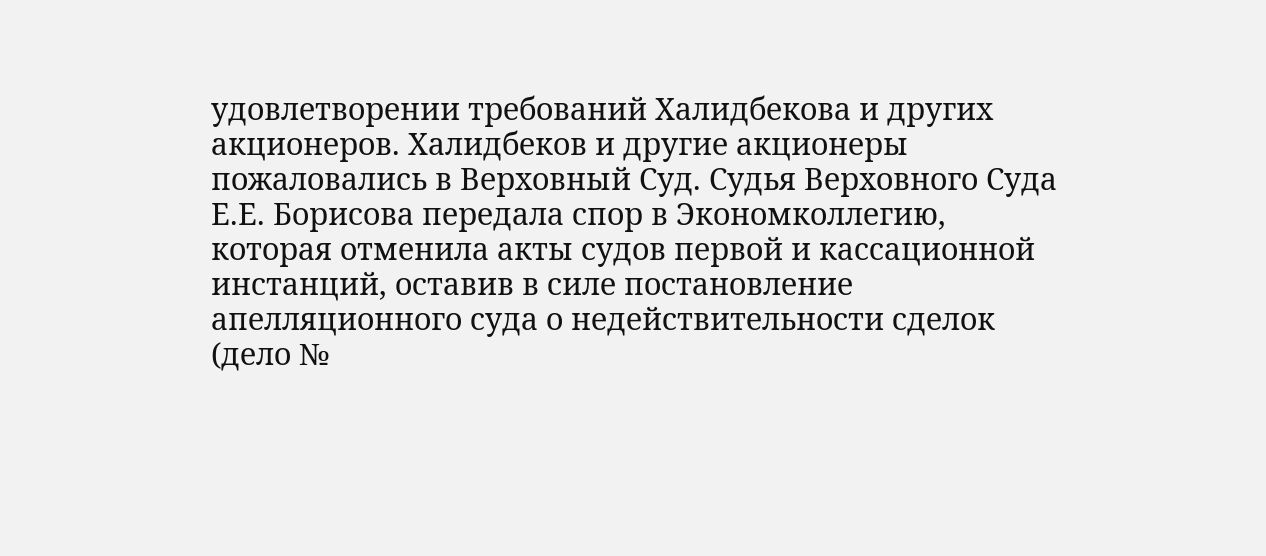удовлетворении требований Халидбекова и других акционеров. Халидбеков и другие акционеры пожаловались в Верховный Суд. Судья Верховного Суда Е.Е. Борисова передала спор в Экономколлегию, которая отменила акты судов первой и кассационной инстанций, оставив в силе постановление апелляционного суда о недействительности сделок (дело №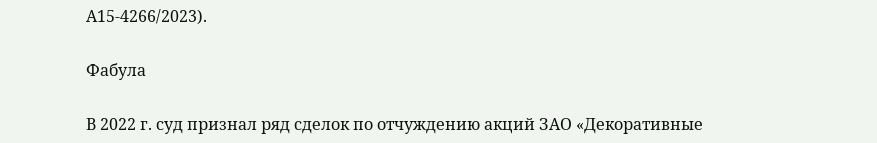А15-4266/2023).

Фабула

В 2022 г. суд признал ряд сделок по отчуждению акций ЗАО «Декоративные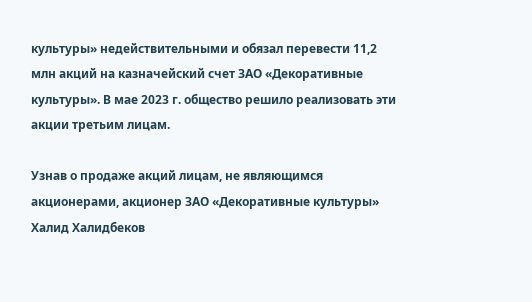культуры» недействительными и обязал перевести 11,2 млн акций на казначейский счет ЗАО «Декоративные культуры». В мае 2023 г. общество решило реализовать эти акции третьим лицам.

Узнав о продаже акций лицам, не являющимся акционерами, акционер ЗАО «Декоративные культуры» Халид Халидбеков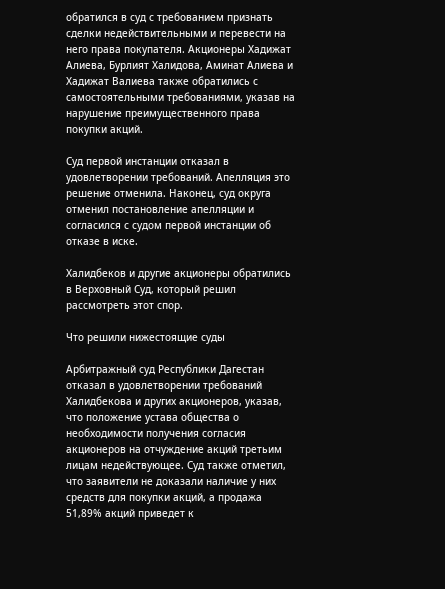обратился в суд с требованием признать сделки недействительными и перевести на него права покупателя. Акционеры Хадижат Алиева, Бурлият Халидова, Аминат Алиева и Хадижат Валиева также обратились с самостоятельными требованиями, указав на нарушение преимущественного права покупки акций.

Суд первой инстанции отказал в удовлетворении требований. Апелляция это решение отменила. Наконец, суд округа отменил постановление апелляции и согласился с судом первой инстанции об отказе в иске.

Халидбеков и другие акционеры обратились в Верховный Суд, который решил рассмотреть этот спор.

Что решили нижестоящие суды

Арбитражный суд Республики Дагестан отказал в удовлетворении требований Халидбекова и других акционеров, указав, что положение устава общества о необходимости получения согласия акционеров на отчуждение акций третьим лицам недействующее. Суд также отметил, что заявители не доказали наличие у них средств для покупки акций, а продажа 51,89% акций приведет к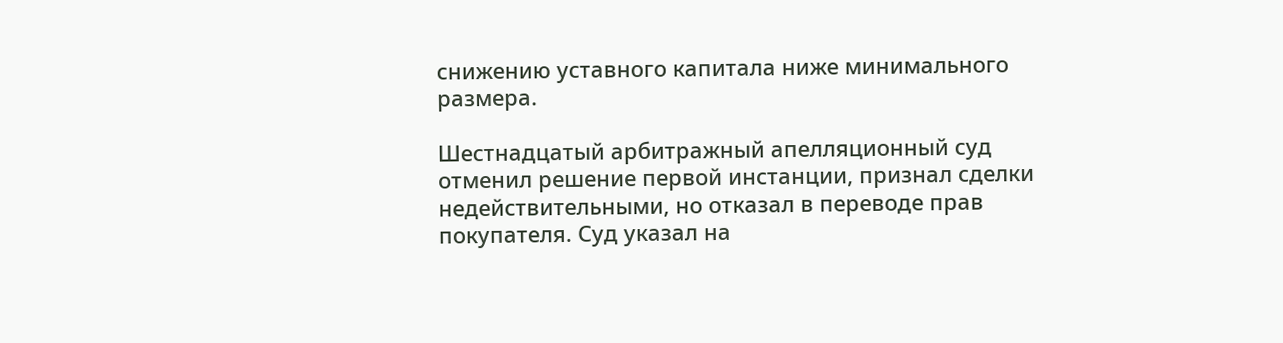снижению уставного капитала ниже минимального размера.

Шестнадцатый арбитражный апелляционный суд отменил решение первой инстанции, признал сделки недействительными, но отказал в переводе прав покупателя. Суд указал на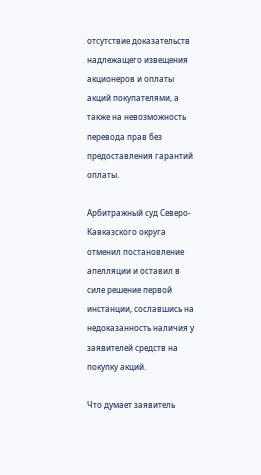отсутствие доказательств надлежащего извещения акционеров и оплаты акций покупателями, а также на невозможность перевода прав без предоставления гарантий оплаты.

Арбитражный суд Северо-Кавказского округа отменил постановление апелляции и оставил в силе решение первой инстанции, сославшись на недоказанность наличия у заявителей средств на покупку акций.

Что думает заявитель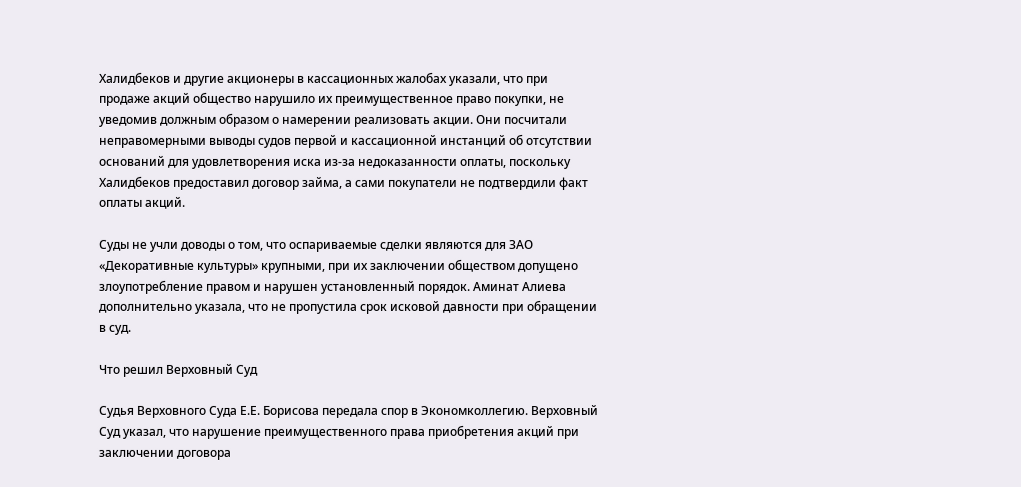Халидбеков и другие акционеры в кассационных жалобах указали, что при продаже акций общество нарушило их преимущественное право покупки, не уведомив должным образом о намерении реализовать акции. Они посчитали неправомерными выводы судов первой и кассационной инстанций об отсутствии оснований для удовлетворения иска из-за недоказанности оплаты, поскольку Халидбеков предоставил договор займа, а сами покупатели не подтвердили факт оплаты акций.

Суды не учли доводы о том, что оспариваемые сделки являются для ЗАО «Декоративные культуры» крупными, при их заключении обществом допущено злоупотребление правом и нарушен установленный порядок. Аминат Алиева дополнительно указала, что не пропустила срок исковой давности при обращении в суд.

Что решил Верховный Суд

Судья Верховного Суда Е.Е. Борисова передала спор в Экономколлегию. Верховный Суд указал, что нарушение преимущественного права приобретения акций при заключении договора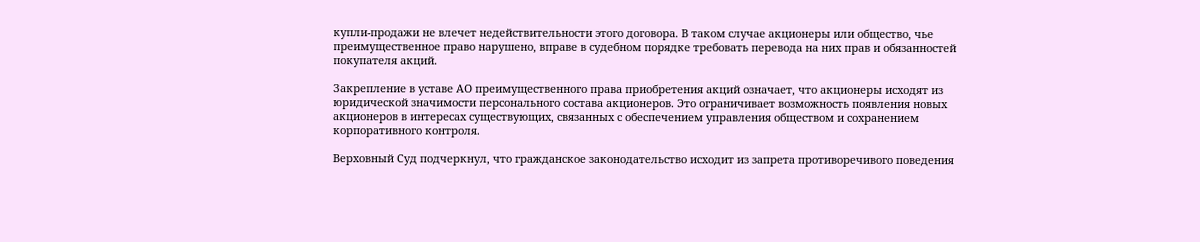купли-продажи не влечет недействительности этого договора. В таком случае акционеры или общество, чье преимущественное право нарушено, вправе в судебном порядке требовать перевода на них прав и обязанностей покупателя акций.

Закрепление в уставе АО преимущественного права приобретения акций означает, что акционеры исходят из юридической значимости персонального состава акционеров. Это ограничивает возможность появления новых акционеров в интересах существующих, связанных с обеспечением управления обществом и сохранением корпоративного контроля.

Верховный Суд подчеркнул, что гражданское законодательство исходит из запрета противоречивого поведения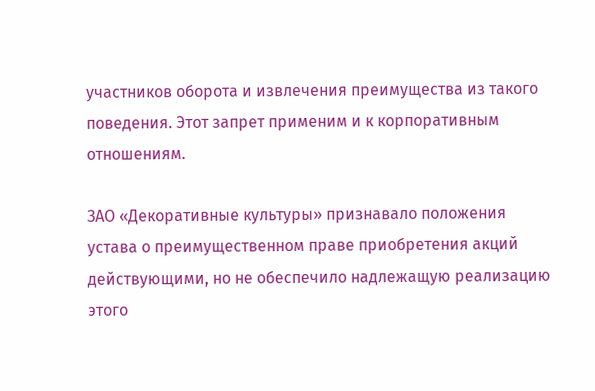участников оборота и извлечения преимущества из такого поведения. Этот запрет применим и к корпоративным отношениям.

ЗАО «Декоративные культуры» признавало положения устава о преимущественном праве приобретения акций действующими, но не обеспечило надлежащую реализацию этого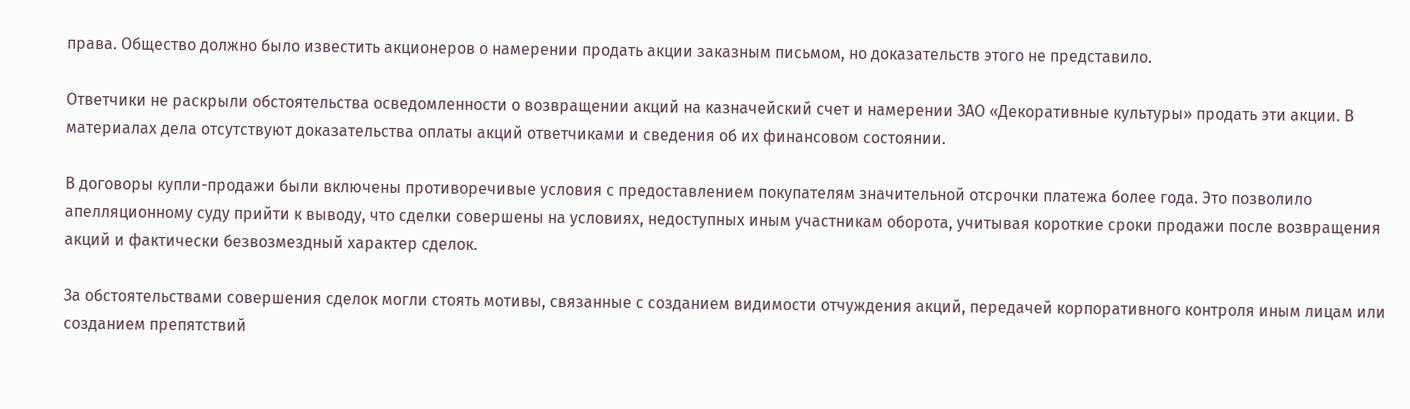права. Общество должно было известить акционеров о намерении продать акции заказным письмом, но доказательств этого не представило.

Ответчики не раскрыли обстоятельства осведомленности о возвращении акций на казначейский счет и намерении ЗАО «Декоративные культуры» продать эти акции. В материалах дела отсутствуют доказательства оплаты акций ответчиками и сведения об их финансовом состоянии.

В договоры купли-продажи были включены противоречивые условия с предоставлением покупателям значительной отсрочки платежа более года. Это позволило апелляционному суду прийти к выводу, что сделки совершены на условиях, недоступных иным участникам оборота, учитывая короткие сроки продажи после возвращения акций и фактически безвозмездный характер сделок.

За обстоятельствами совершения сделок могли стоять мотивы, связанные с созданием видимости отчуждения акций, передачей корпоративного контроля иным лицам или созданием препятствий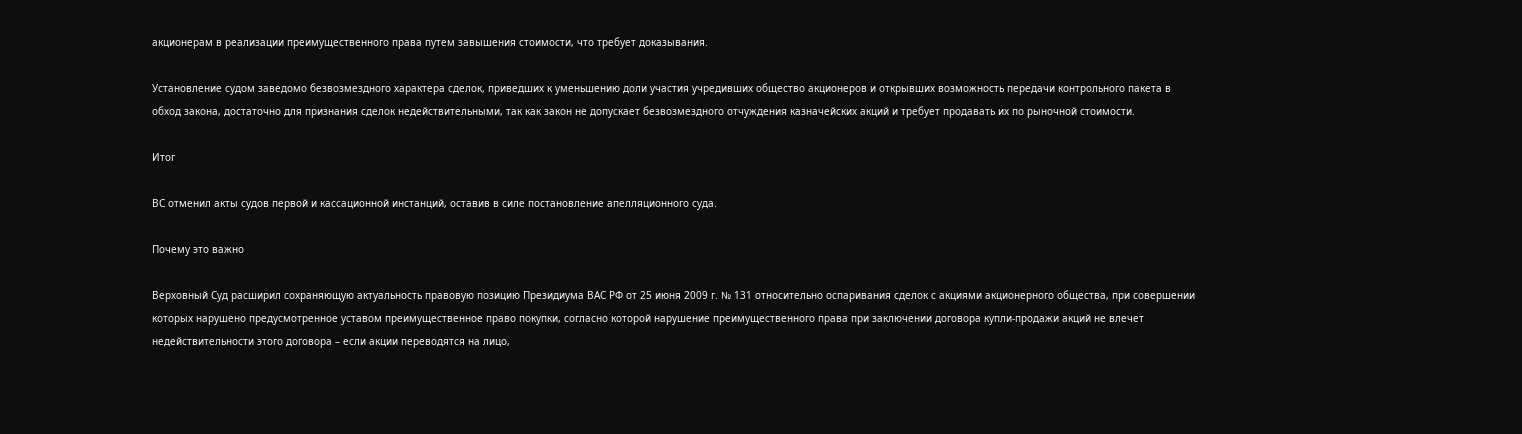акционерам в реализации преимущественного права путем завышения стоимости, что требует доказывания.

Установление судом заведомо безвозмездного характера сделок, приведших к уменьшению доли участия учредивших общество акционеров и открывших возможность передачи контрольного пакета в обход закона, достаточно для признания сделок недействительными, так как закон не допускает безвозмездного отчуждения казначейских акций и требует продавать их по рыночной стоимости.

Итог

ВС отменил акты судов первой и кассационной инстанций, оставив в силе постановление апелляционного суда.

Почему это важно

Верховный Суд расширил сохраняющую актуальность правовую позицию Президиума ВАС РФ от 25 июня 2009 г. № 131 относительно оспаривания сделок с акциями акционерного общества, при совершении которых нарушено предусмотренное уставом преимущественное право покупки, согласно которой нарушение преимущественного права при заключении договора купли-продажи акций не влечет недействительности этого договора – если акции переводятся на лицо,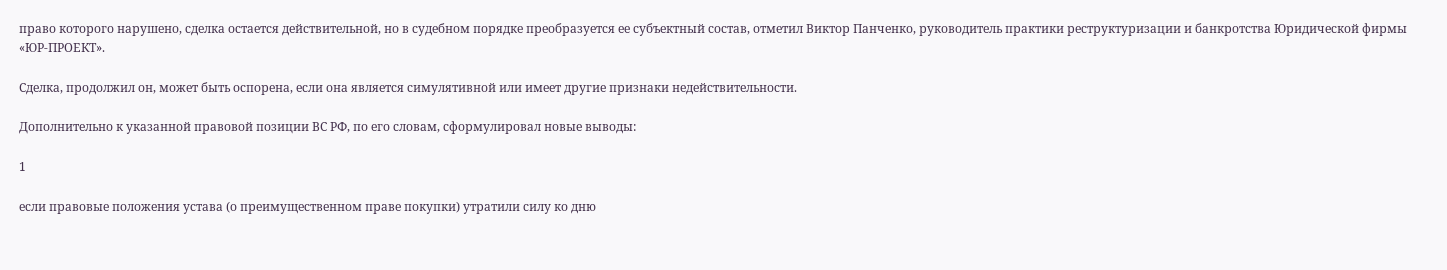право которого нарушено, сделка остается действительной, но в судебном порядке преобразуется ее субъектный состав, отметил Виктор Панченко, руководитель практики реструктуризации и банкротства Юридической фирмы «ЮР-ПРОЕКТ».

Сделка, продолжил он, может быть оспорена, если она является симулятивной или имеет другие признаки недействительности.

Дополнительно к указанной правовой позиции ВС РФ, по его словам, сформулировал новые выводы:

1

если правовые положения устава (о преимущественном праве покупки) утратили силу ко дню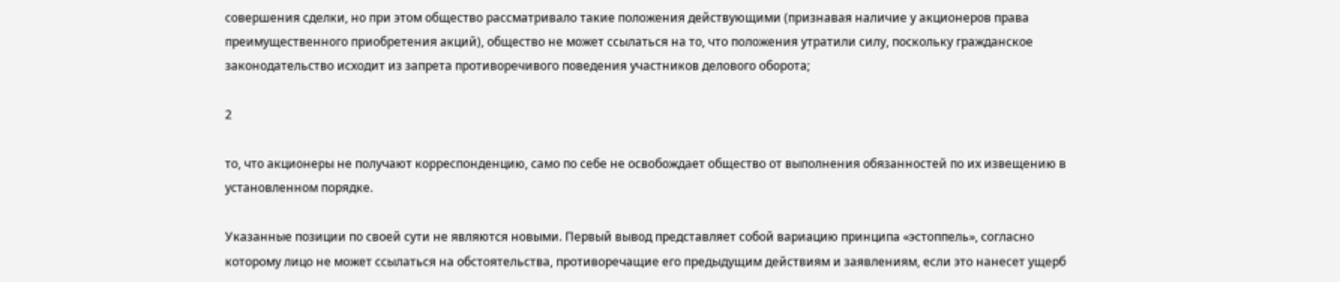совершения сделки, но при этом общество рассматривало такие положения действующими (признавая наличие у акционеров права преимущественного приобретения акций), общество не может ссылаться на то, что положения утратили силу, поскольку гражданское законодательство исходит из запрета противоречивого поведения участников делового оборота;

2

то, что акционеры не получают корреспонденцию, само по себе не освобождает общество от выполнения обязанностей по их извещению в установленном порядке.

Указанные позиции по своей сути не являются новыми. Первый вывод представляет собой вариацию принципа «эстоппель», согласно которому лицо не может ссылаться на обстоятельства, противоречащие его предыдущим действиям и заявлениям, если это нанесет ущерб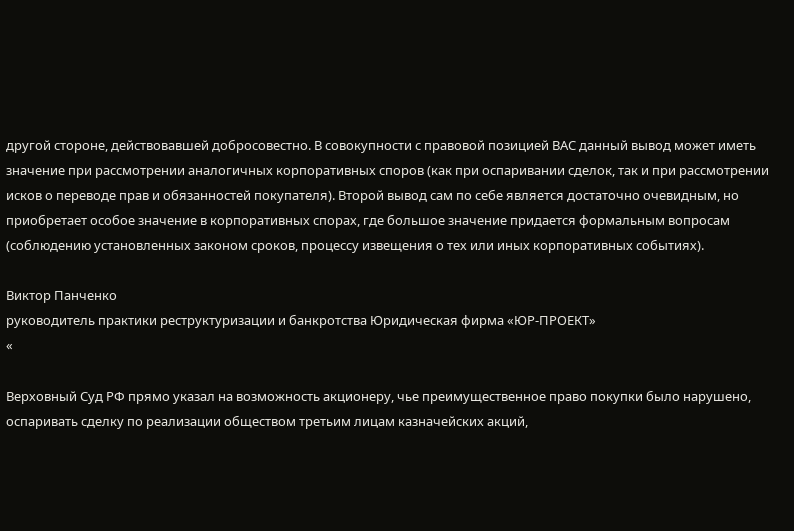другой стороне, действовавшей добросовестно. В совокупности с правовой позицией ВАС данный вывод может иметь значение при рассмотрении аналогичных корпоративных споров (как при оспаривании сделок, так и при рассмотрении исков о переводе прав и обязанностей покупателя). Второй вывод сам по себе является достаточно очевидным, но приобретает особое значение в корпоративных спорах, где большое значение придается формальным вопросам (соблюдению установленных законом сроков, процессу извещения о тех или иных корпоративных событиях).

Виктор Панченко
руководитель практики реструктуризации и банкротства Юридическая фирма «ЮР-ПРОЕКТ»
«

Верховный Суд РФ прямо указал на возможность акционеру, чье преимущественное право покупки было нарушено, оспаривать сделку по реализации обществом третьим лицам казначейских акций,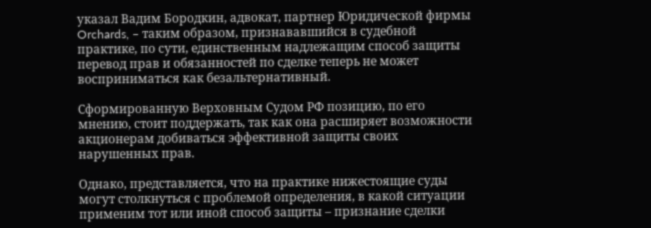указал Вадим Бородкин, адвокат, партнер Юридической фирмы Orchards, – таким образом, признававшийся в судебной практике, по сути, единственным надлежащим способ защиты перевод прав и обязанностей по сделке теперь не может восприниматься как безальтернативный.

Сформированную Верховным Судом РФ позицию, по его мнению, стоит поддержать, так как она расширяет возможности акционерам добиваться эффективной защиты своих нарушенных прав.

Однако, представляется, что на практике нижестоящие суды могут столкнуться с проблемой определения, в какой ситуации применим тот или иной способ защиты – признание сделки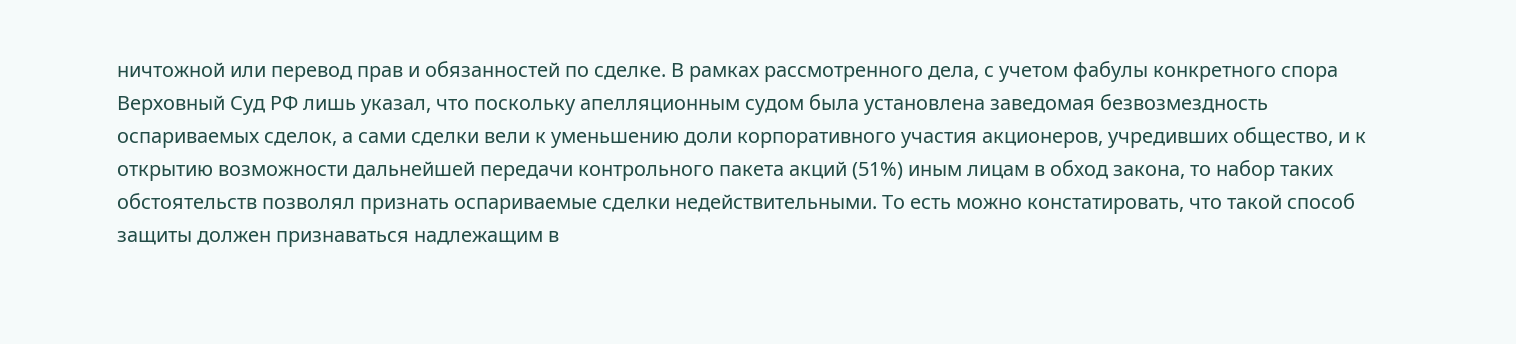ничтожной или перевод прав и обязанностей по сделке. В рамках рассмотренного дела, с учетом фабулы конкретного спора Верховный Суд РФ лишь указал, что поскольку апелляционным судом была установлена заведомая безвозмездность оспариваемых сделок, а сами сделки вели к уменьшению доли корпоративного участия акционеров, учредивших общество, и к открытию возможности дальнейшей передачи контрольного пакета акций (51%) иным лицам в обход закона, то набор таких обстоятельств позволял признать оспариваемые сделки недействительными. То есть можно констатировать, что такой способ защиты должен признаваться надлежащим в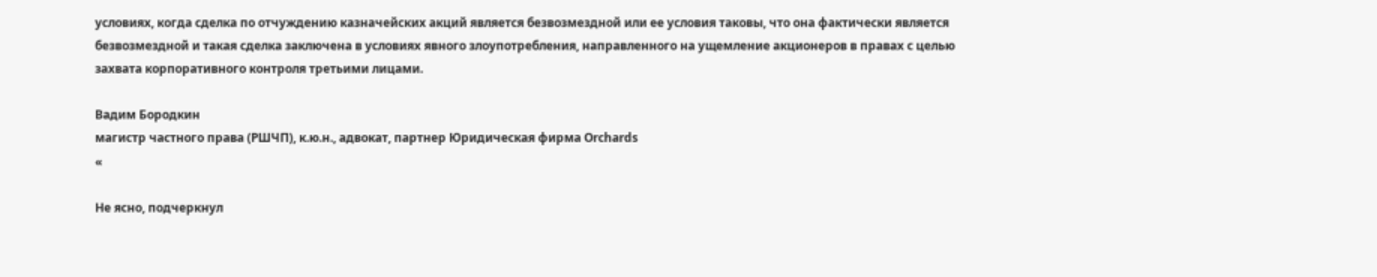условиях, когда сделка по отчуждению казначейских акций является безвозмездной или ее условия таковы, что она фактически является безвозмездной и такая сделка заключена в условиях явного злоупотребления, направленного на ущемление акционеров в правах с целью захвата корпоративного контроля третьими лицами.

Вадим Бородкин
магистр частного права (РШЧП), к.ю.н., адвокат, партнер Юридическая фирма Orchards
«

Не ясно, подчеркнул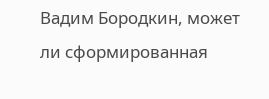Вадим Бородкин, может ли сформированная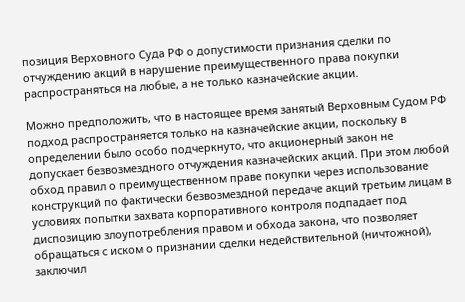позиция Верховного Суда РФ о допустимости признания сделки по отчуждению акций в нарушение преимущественного права покупки распространяться на любые, а не только казначейские акции.

Можно предположить, что в настоящее время занятый Верховным Судом РФ подход распространяется только на казначейские акции, поскольку в определении было особо подчеркнуто, что акционерный закон не допускает безвозмездного отчуждения казначейских акций. При этом любой обход правил о преимущественном праве покупки через использование конструкций по фактически безвозмездной передаче акций третьим лицам в условиях попытки захвата корпоративного контроля подпадает под диспозицию злоупотребления правом и обхода закона, что позволяет обращаться с иском о признании сделки недействительной (ничтожной), заключил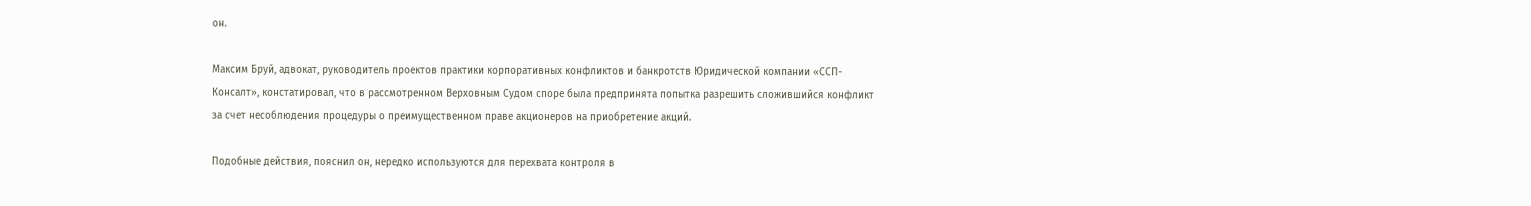он.

Максим Бруй, адвокат, руководитель проектов практики корпоративных конфликтов и банкротств Юридической компании «ССП-Консалт», констатировал, что в рассмотренном Верховным Судом споре была предпринята попытка разрешить сложившийся конфликт за счет несоблюдения процедуры о преимущественном праве акционеров на приобретение акций.

Подобные действия, пояснил он, нередко используются для перехвата контроля в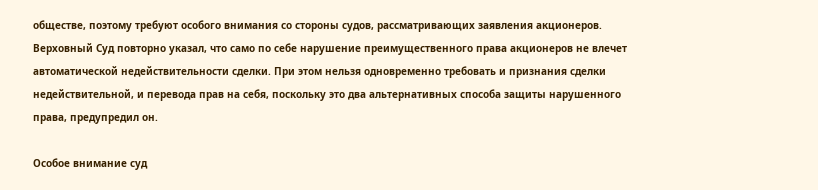обществе, поэтому требуют особого внимания со стороны судов, рассматривающих заявления акционеров. Верховный Суд повторно указал, что само по себе нарушение преимущественного права акционеров не влечет автоматической недействительности сделки. При этом нельзя одновременно требовать и признания сделки недействительной, и перевода прав на себя, поскольку это два альтернативных способа защиты нарушенного права, предупредил он.

Особое внимание суд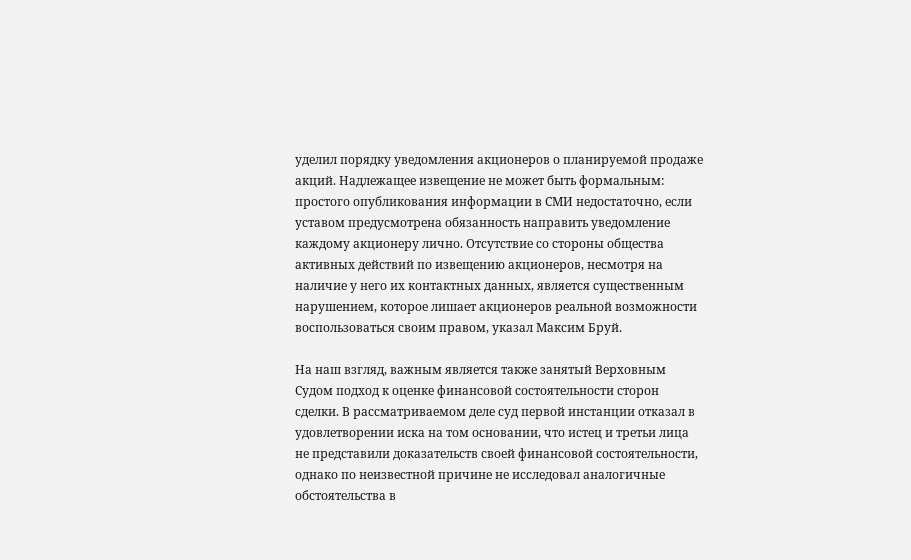уделил порядку уведомления акционеров о планируемой продаже акций. Надлежащее извещение не может быть формальным: простого опубликования информации в СМИ недостаточно, если уставом предусмотрена обязанность направить уведомление каждому акционеру лично. Отсутствие со стороны общества активных действий по извещению акционеров, несмотря на наличие у него их контактных данных, является существенным нарушением, которое лишает акционеров реальной возможности воспользоваться своим правом, указал Максим Бруй.

На наш взгляд, важным является также занятый Верховным Судом подход к оценке финансовой состоятельности сторон сделки. В рассматриваемом деле суд первой инстанции отказал в удовлетворении иска на том основании, что истец и третьи лица не представили доказательств своей финансовой состоятельности, однако по неизвестной причине не исследовал аналогичные обстоятельства в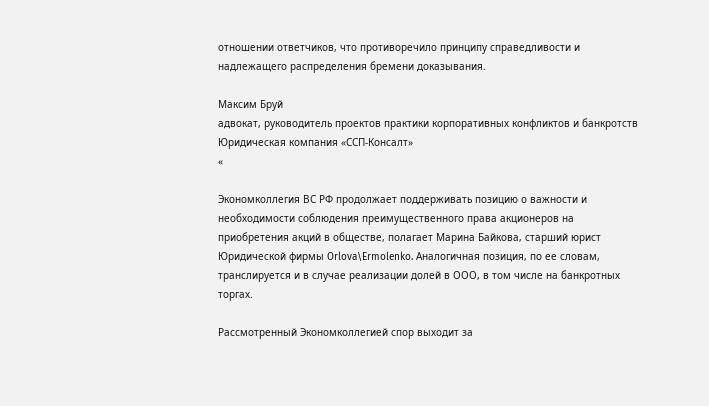отношении ответчиков, что противоречило принципу справедливости и надлежащего распределения бремени доказывания.

Максим Бруй
адвокат, руководитель проектов практики корпоративных конфликтов и банкротств Юридическая компания «ССП-Консалт»
«

Экономколлегия ВС РФ продолжает поддерживать позицию о важности и необходимости соблюдения преимущественного права акционеров на приобретения акций в обществе, полагает Марина Байкова, старший юрист Юридической фирмы Orlova\Ermolenko. Аналогичная позиция, по ее словам, транслируется и в случае реализации долей в ООО, в том числе на банкротных торгах.

Рассмотренный Экономколлегией спор выходит за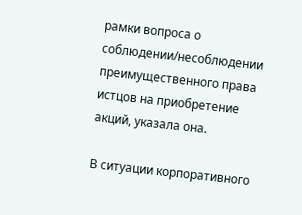рамки вопроса о соблюдении/несоблюдении преимущественного права истцов на приобретение акций, указала она.

В ситуации корпоративного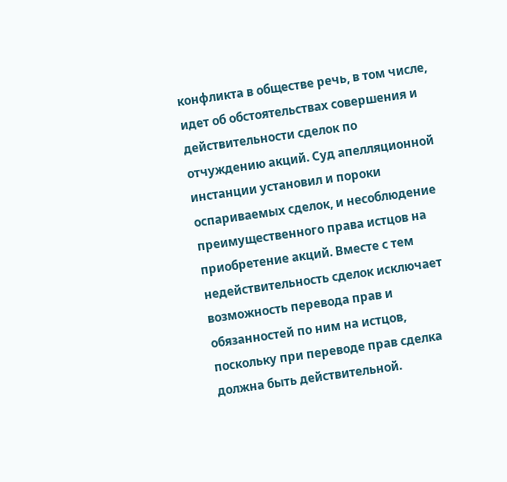конфликта в обществе речь, в том числе, идет об обстоятельствах совершения и действительности сделок по отчуждению акций. Суд апелляционной инстанции установил и пороки оспариваемых сделок, и несоблюдение преимущественного права истцов на приобретение акций. Вместе с тем недействительность сделок исключает возможность перевода прав и обязанностей по ним на истцов, поскольку при переводе прав сделка должна быть действительной.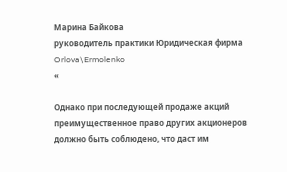Марина Байкова
руководитель практики Юридическая фирма Orlova\Ermolenko
«

Однако при последующей продаже акций преимущественное право других акционеров должно быть соблюдено, что даст им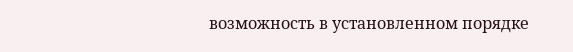возможность в установленном порядке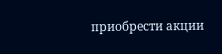приобрести акции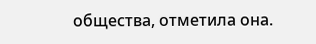общества, отметила она.